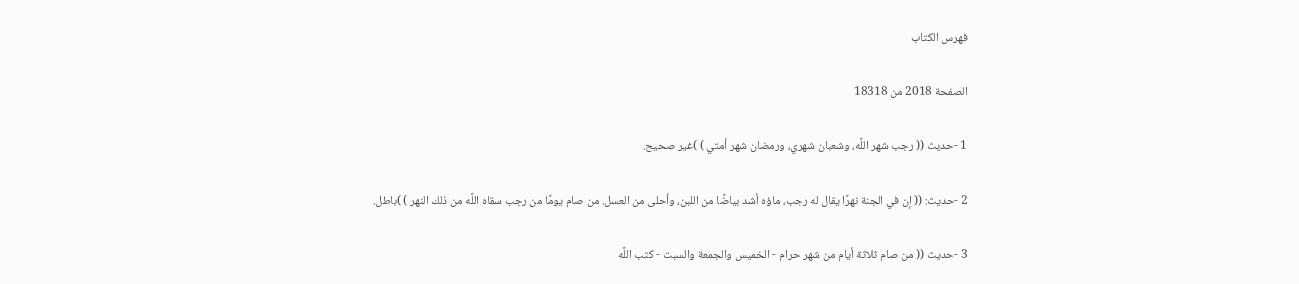فهرس الكتاب

الصفحة 2018 من 18318

1 -حديث (( رجب شهر اللَّه، وشعبان شهري، ورمضان شهر أمتي ) )غير صحيح.

2 -حديث: (( إن في الجنة نهرًا يقال له رجب، ماؤه أشد بياضًا من اللبن، وأحلى من العسل. من صام يومًا من رجب سقاه اللَّه من ذلك النهر ) )باطل.

3 -حديث (( من صام ثلاثة أيام من شهر حرام - الخميس والجمعة والسبت - كتب اللَّه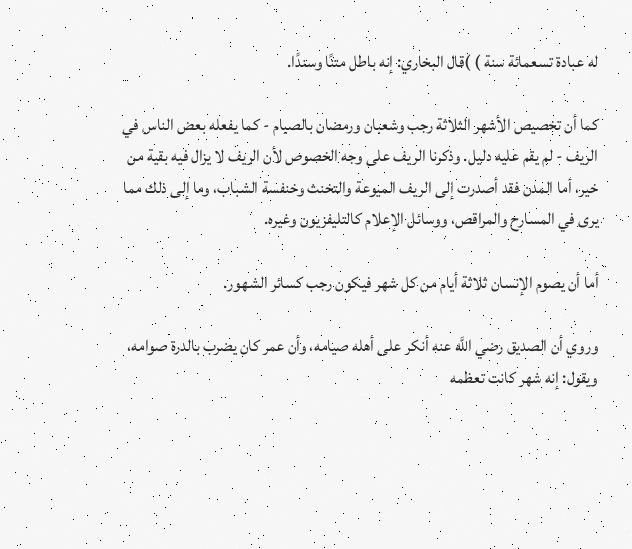له عبادة تسعمائة سنة ) )قال البخاري: إنه باطل متنًا وسندًا.

كما أن تخصيص الأشهر الثلاثة رجب وشعبان ورمضان بالصيام - كما يفعله بعض الناس في الريف - لم يقم عليه دليل. وذكرنا الريف على وجه الخصوص لأن الريف لا يزال فيه بقية من خير، أما المدن فقد أصدرت إلى الريف الميوعة والتخنث وخنفسة الشباب، وما إلى ذلك مما يرى في المسارح والمراقص، ووسائل الإعلام كالتليفزيون وغيره.

أما أن يصوم الإنسان ثلاثة أيام من كل شهر فيكون رجب كسائر الشهور.

وروي أن الصديق رضي اللَّه عنه أنكر على أهله صيامه، وأن عمر كان يضرب بالدرة صوامه، ويقول: إنه شهر كانت تعظمه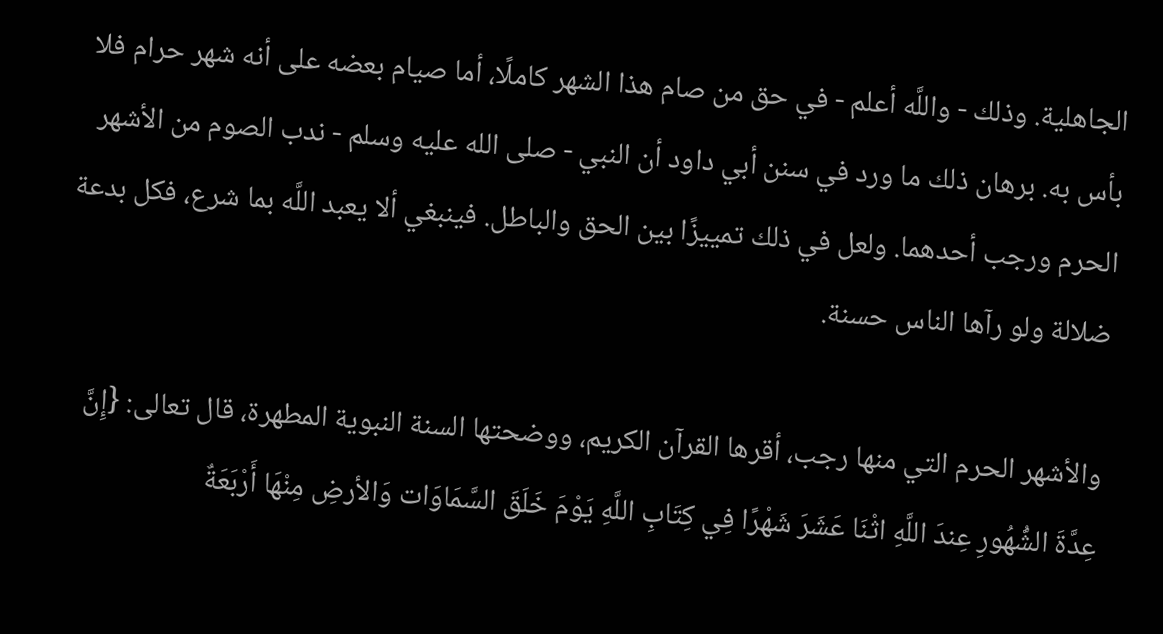الجاهلية. وذلك - واللَّه أعلم - في حق من صام هذا الشهر كاملًا، أما صيام بعضه على أنه شهر حرام فلا بأس به. برهان ذلك ما ورد في سنن أبي داود أن النبي - صلى الله عليه وسلم - ندب الصوم من الأشهر الحرم ورجب أحدهما. ولعل في ذلك تمييزًا بين الحق والباطل. فينبغي ألا يعبد اللَّه بما شرع، فكل بدعة ضلالة ولو رآها الناس حسنة.

والأشهر الحرم التي منها رجب، أقرها القرآن الكريم، ووضحتها السنة النبوية المطهرة، قال تعالى: {إِنَّ عِدَّةَ الشُّهُورِ عِندَ اللَّهِ اثْنَا عَشَرَ شَهْرًا فِي كِتَابِ اللَّهِ يَوْمَ خَلَقَ السَّمَاوَات وَالأرضِ مِنْهَا أَرْبَعَةٌ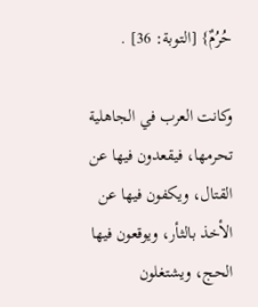حُرُمٌ} [التوبة: 36] .

وكانت العرب في الجاهلية تحرمها، فيقعدون فيها عن القتال، ويكفون فيها عن الأخذ بالثأر، ويوقعون فيها الحج، ويشتغلون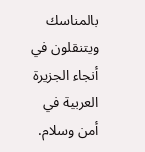بالمناسك ويتنقلون في أنجاء الجزيرة العربية في أمن وسلام.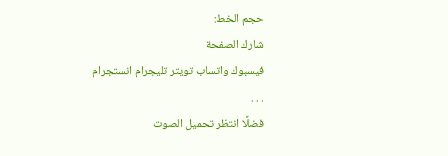حجم الخط:
شارك الصفحة
فيسبوك واتساب تويتر تليجرام انستجرام
. . .
فضلًا انتظر تحميل الصوت